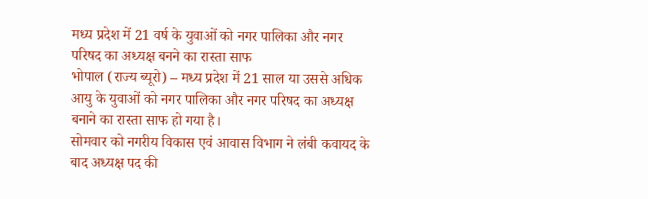मध्य प्रदेश में 21 वर्ष के युवाओं को नगर पालिका और नगर परिषद का अध्यक्ष बनने का रास्ता साफ
भोपाल (राज्य ब्यूरो) – मध्य प्रदेश में 21 साल या उससे अधिक आयु के युवाओं को नगर पालिका और नगर परिषद का अध्यक्ष बनाने का रास्ता साफ हो गया है।
सोमवार को नगरीय विकास एवं आवास विभाग ने लंबी कवायद के बाद अध्यक्ष पद की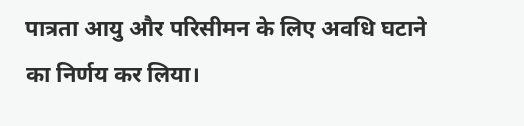पात्रता आयु और परिसीमन के लिए अवधि घटाने का निर्णय कर लिया।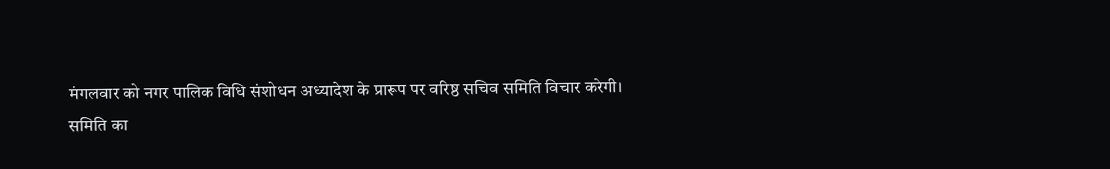मंगलवार को नगर पालिक विधि संशोधन अध्यादेश के प्रारूप पर वरिष्ठ सचिव समिति विचार करेगी।
समिति का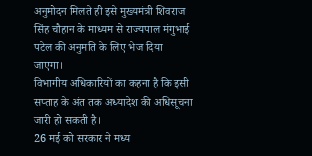अनुमोदन मिलते ही इसे मुख्यमंत्री शिवराज सिंह चौहान के माध्यम से राज्यपाल मंगुभाई पटेल की अनुमति के लिए भेज दिया जाएगा।
विभागीय अधिकारियों का कहना है कि इसी सप्ताह के अंत तक अध्यादेश की अधिसूचना जारी हो सकती है।
26 मई को सरकार ने मध्य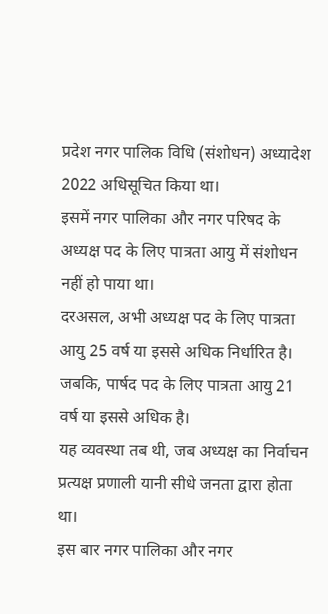प्रदेश नगर पालिक विधि (संशोधन) अध्यादेश 2022 अधिसूचित किया था।
इसमें नगर पालिका और नगर परिषद के अध्यक्ष पद के लिए पात्रता आयु में संशोधन नहीं हो पाया था।
दरअसल, अभी अध्यक्ष पद के लिए पात्रता आयु 25 वर्ष या इससे अधिक निर्धारित है।
जबकि, पार्षद पद के लिए पात्रता आयु 21 वर्ष या इससे अधिक है।
यह व्यवस्था तब थी, जब अध्यक्ष का निर्वाचन प्रत्यक्ष प्रणाली यानी सीधे जनता द्वारा होता था।
इस बार नगर पालिका और नगर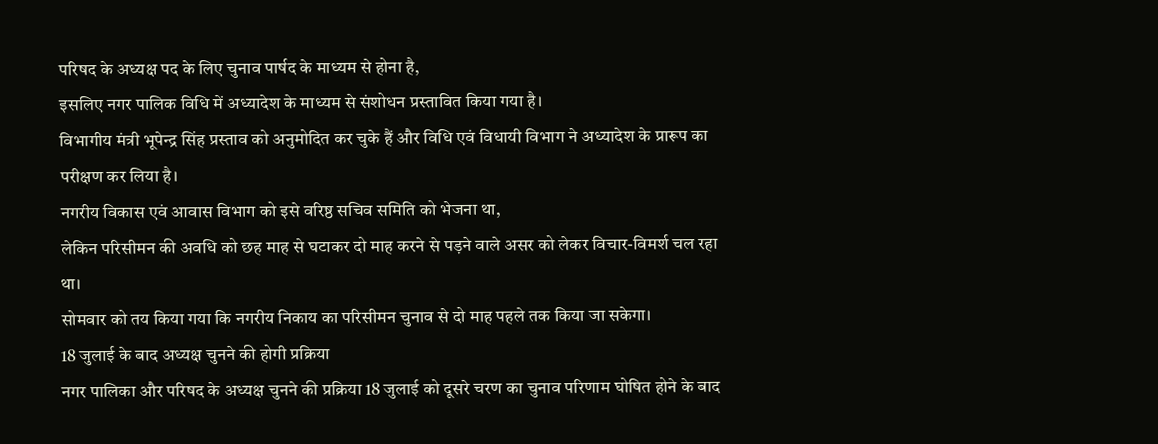परिषद के अध्यक्ष पद के लिए चुनाव पार्षद के माध्यम से होना है,
इसलिए नगर पालिक विधि में अध्यादेश के माध्यम से संशोधन प्रस्तावित किया गया है।
विभागीय मंत्री भूपेन्द्र सिंह प्रस्ताव को अनुमोदित कर चुके हैं और विधि एवं विधायी विभाग ने अध्यादेश के प्रारूप का परीक्षण कर लिया है।
नगरीय विकास एवं आवास विभाग को इसे वरिष्ठ सचिव समिति को भेजना था,
लेकिन परिसीमन की अवधि को छह माह से घटाकर दो माह करने से पड़ने वाले असर को लेकर विचार-विमर्श चल रहा था।
सोमवार को तय किया गया कि नगरीय निकाय का परिसीमन चुनाव से दो माह पहले तक किया जा सकेगा।
18 जुलाई के बाद अध्यक्ष चुनने की होगी प्रक्रिया
नगर पालिका और परिषद के अध्यक्ष चुनने की प्रक्रिया 18 जुलाई को दूसरे चरण का चुनाव परिणाम घोषित होने के बाद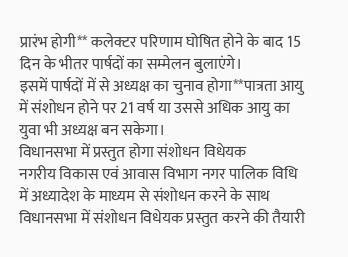प्रारंभ होगी** कलेक्टर परिणाम घोषित होने के बाद 15 दिन के भीतर पार्षदों का सम्मेलन बुलाएंगे।
इसमें पार्षदों में से अध्यक्ष का चुनाव होगा**पात्रता आयु में संशोधन होने पर 21 वर्ष या उससे अधिक आयु का युवा भी अध्यक्ष बन सकेगा।
विधानसभा में प्रस्तुत होगा संशोधन विधेयक
नगरीय विकास एवं आवास विभाग नगर पालिक विधि में अध्यादेश के माध्यम से संशोधन करने के साथ विधानसभा में संशोधन विधेयक प्रस्तुत करने की तैयारी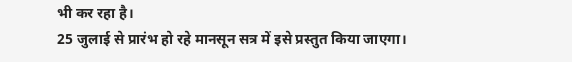भी कर रहा है।
25 जुलाई से प्रारंभ हो रहे मानसून सत्र में इसे प्रस्तुत किया जाएगा।